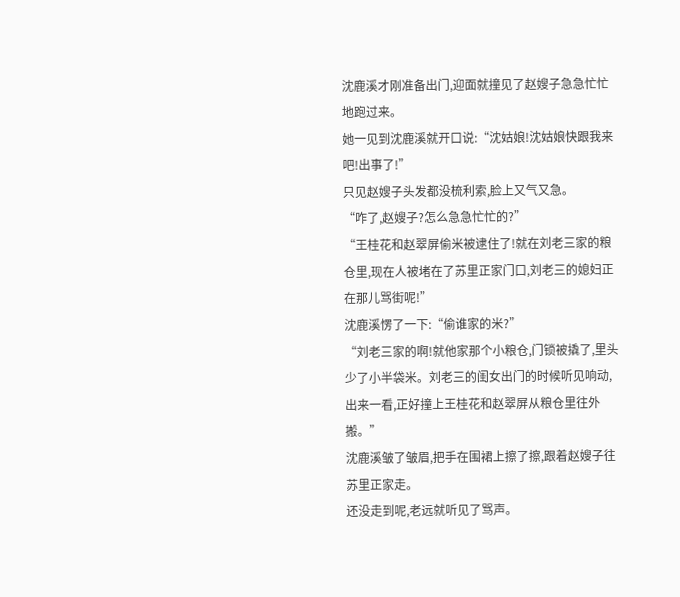沈鹿溪才刚准备出门,迎面就撞见了赵嫂子急急忙忙地跑过来。
她一见到沈鹿溪就开口说:“沈姑娘!沈姑娘快跟我来吧!出事了!”
只见赵嫂子头发都没梳利索,脸上又气又急。
“咋了,赵嫂子?怎么急急忙忙的?”
“王桂花和赵翠屏偷米被逮住了!就在刘老三家的粮仓里,现在人被堵在了苏里正家门口,刘老三的媳妇正在那儿骂街呢!”
沈鹿溪愣了一下:“偷谁家的米?”
“刘老三家的啊!就他家那个小粮仓,门锁被撬了,里头少了小半袋米。刘老三的闺女出门的时候听见响动,出来一看,正好撞上王桂花和赵翠屏从粮仓里往外搬。”
沈鹿溪皱了皱眉,把手在围裙上擦了擦,跟着赵嫂子往苏里正家走。
还没走到呢,老远就听见了骂声。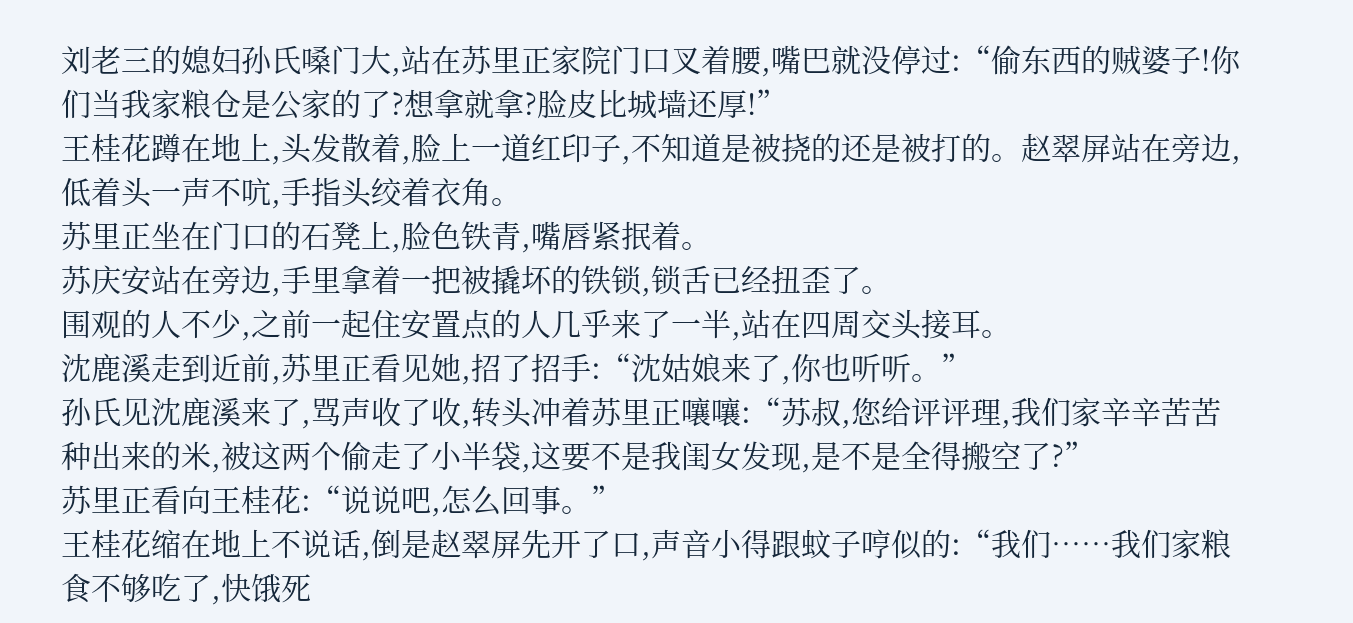刘老三的媳妇孙氏嗓门大,站在苏里正家院门口叉着腰,嘴巴就没停过:“偷东西的贼婆子!你们当我家粮仓是公家的了?想拿就拿?脸皮比城墙还厚!”
王桂花蹲在地上,头发散着,脸上一道红印子,不知道是被挠的还是被打的。赵翠屏站在旁边,低着头一声不吭,手指头绞着衣角。
苏里正坐在门口的石凳上,脸色铁青,嘴唇紧抿着。
苏庆安站在旁边,手里拿着一把被撬坏的铁锁,锁舌已经扭歪了。
围观的人不少,之前一起住安置点的人几乎来了一半,站在四周交头接耳。
沈鹿溪走到近前,苏里正看见她,招了招手:“沈姑娘来了,你也听听。”
孙氏见沈鹿溪来了,骂声收了收,转头冲着苏里正嚷嚷:“苏叔,您给评评理,我们家辛辛苦苦种出来的米,被这两个偷走了小半袋,这要不是我闺女发现,是不是全得搬空了?”
苏里正看向王桂花:“说说吧,怎么回事。”
王桂花缩在地上不说话,倒是赵翠屏先开了口,声音小得跟蚊子哼似的:“我们……我们家粮食不够吃了,快饿死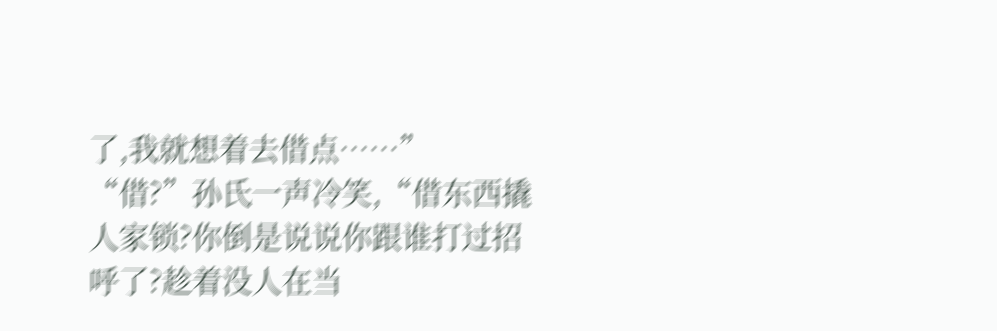了,我就想着去借点……”
“借?”孙氏一声冷笑,“借东西撬人家锁?你倒是说说你跟谁打过招呼了?趁着没人在当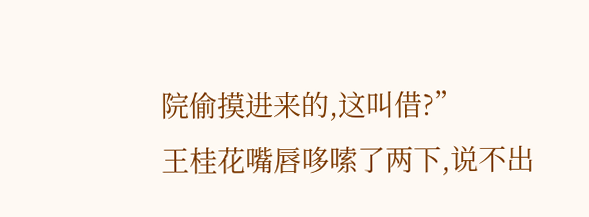院偷摸进来的,这叫借?”
王桂花嘴唇哆嗦了两下,说不出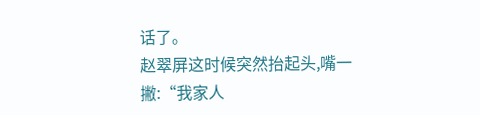话了。
赵翠屏这时候突然抬起头,嘴一撇:“我家人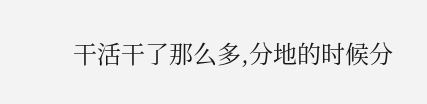干活干了那么多,分地的时候分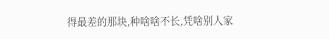得最差的那块,种啥啥不长,凭啥别人家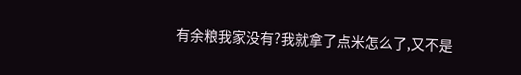有余粮我家没有?我就拿了点米怎么了,又不是